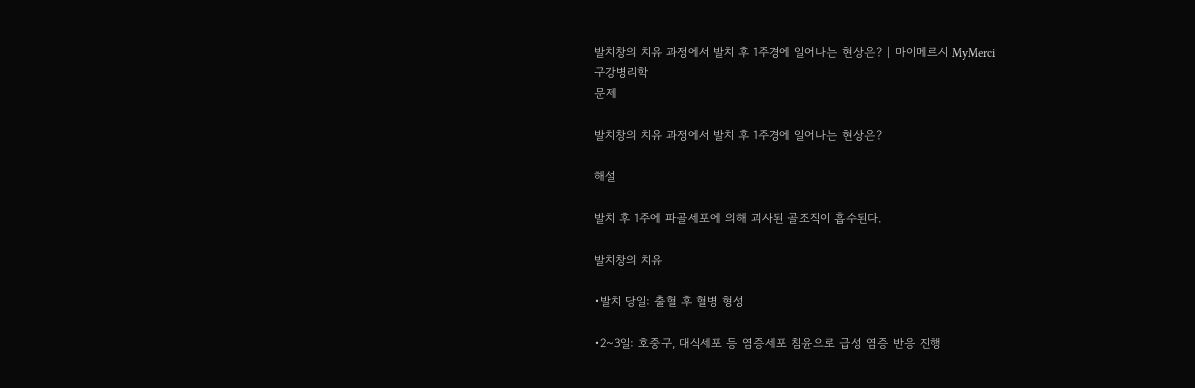발치창의 치유 과정에서 발치 후 1주경에 일어나는 현상은? | 마이메르시 MyMerci
구강병리학
문제

발치창의 치유 과정에서 발치 후 1주경에 일어나는 현상은?

해설

발치 후 1주에 파골세포에 의해 괴사된 골조직이 흡수된다.

발치창의 치유

•발치 당일: 출혈 후 혈병 형성

•2~3일: 호중구, 대식세포 등 염증세포 침윤으로 급성 염증 반응 진행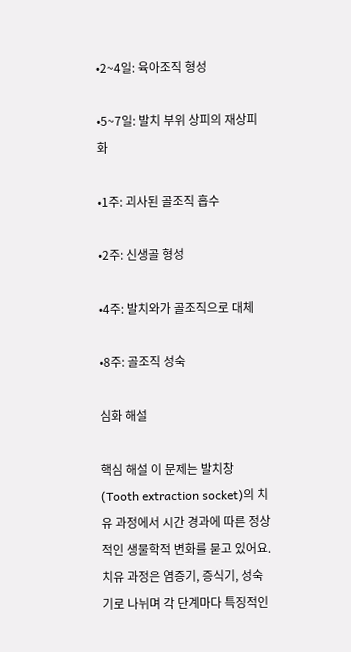•2~4일: 육아조직 형성

•5~7일: 발치 부위 상피의 재상피화

•1주: 괴사된 골조직 흡수

•2주: 신생골 형성

•4주: 발치와가 골조직으로 대체

•8주: 골조직 성숙

심화 해설

핵심 해설 이 문제는 발치창(Tooth extraction socket)의 치유 과정에서 시간 경과에 따른 정상적인 생물학적 변화를 묻고 있어요. 치유 과정은 염증기, 증식기, 성숙기로 나뉘며 각 단계마다 특징적인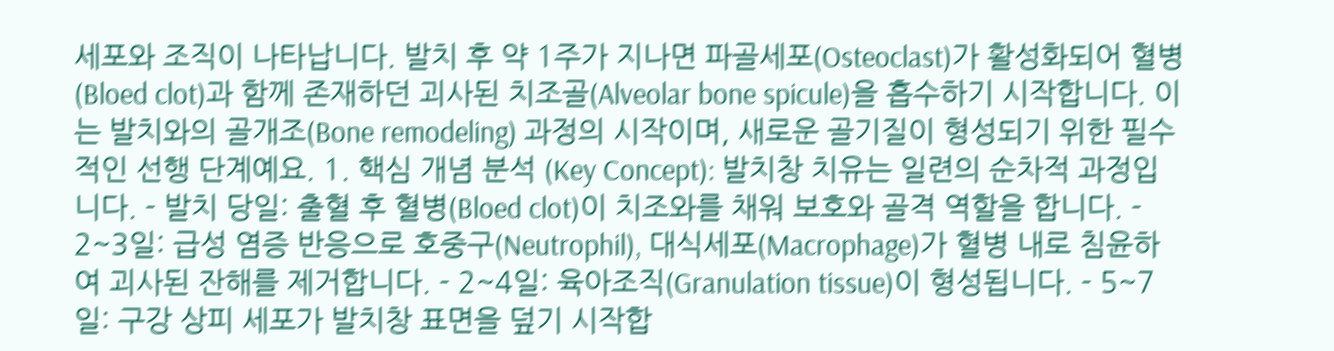세포와 조직이 나타납니다. 발치 후 약 1주가 지나면 파골세포(Osteoclast)가 활성화되어 혈병(Bloed clot)과 함께 존재하던 괴사된 치조골(Alveolar bone spicule)을 흡수하기 시작합니다. 이는 발치와의 골개조(Bone remodeling) 과정의 시작이며, 새로운 골기질이 형성되기 위한 필수적인 선행 단계예요. 1. 핵심 개념 분석 (Key Concept): 발치창 치유는 일련의 순차적 과정입니다. - 발치 당일: 출혈 후 혈병(Bloed clot)이 치조와를 채워 보호와 골격 역할을 합니다. - 2~3일: 급성 염증 반응으로 호중구(Neutrophil), 대식세포(Macrophage)가 혈병 내로 침윤하여 괴사된 잔해를 제거합니다. - 2~4일: 육아조직(Granulation tissue)이 형성됩니다. - 5~7일: 구강 상피 세포가 발치창 표면을 덮기 시작합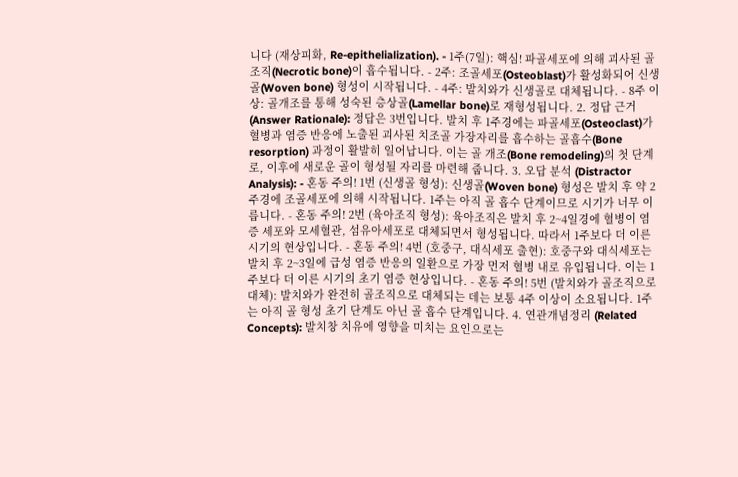니다 (재상피화, Re-epithelialization). - 1주(7일): 핵심! 파골세포에 의해 괴사된 골조직(Necrotic bone)이 흡수됩니다. - 2주: 조골세포(Osteoblast)가 활성화되어 신생골(Woven bone) 형성이 시작됩니다. - 4주: 발치와가 신생골로 대체됩니다. - 8주 이상: 골개조를 통해 성숙된 층상골(Lamellar bone)로 재형성됩니다. 2. 정답 근거 (Answer Rationale): 정답은 3번입니다. 발치 후 1주경에는 파골세포(Osteoclast)가 혈병과 염증 반응에 노출된 괴사된 치조골 가장자리를 흡수하는 골흡수(Bone resorption) 과정이 활발히 일어납니다. 이는 골 개조(Bone remodeling)의 첫 단계로, 이후에 새로운 골이 형성될 자리를 마련해 줍니다. 3. 오답 분석 (Distractor Analysis): - 혼동 주의! 1번 (신생골 형성): 신생골(Woven bone) 형성은 발치 후 약 2주경에 조골세포에 의해 시작됩니다. 1주는 아직 골 흡수 단계이므로 시기가 너무 이릅니다. - 혼동 주의! 2번 (육아조직 형성): 육아조직은 발치 후 2~4일경에 혈병이 염증 세포와 모세혈관, 섬유아세포로 대체되면서 형성됩니다. 따라서 1주보다 더 이른 시기의 현상입니다. - 혼동 주의! 4번 (호중구, 대식세포 출현): 호중구와 대식세포는 발치 후 2~3일에 급성 염증 반응의 일환으로 가장 먼저 혈병 내로 유입됩니다. 이는 1주보다 더 이른 시기의 초기 염증 현상입니다. - 혼동 주의! 5번 (발치와가 골조직으로 대체): 발치와가 완전히 골조직으로 대체되는 데는 보통 4주 이상이 소요됩니다. 1주는 아직 골 형성 초기 단계도 아닌 골 흡수 단계입니다. 4. 연관개념정리 (Related Concepts): 발치창 치유에 영향을 미치는 요인으로는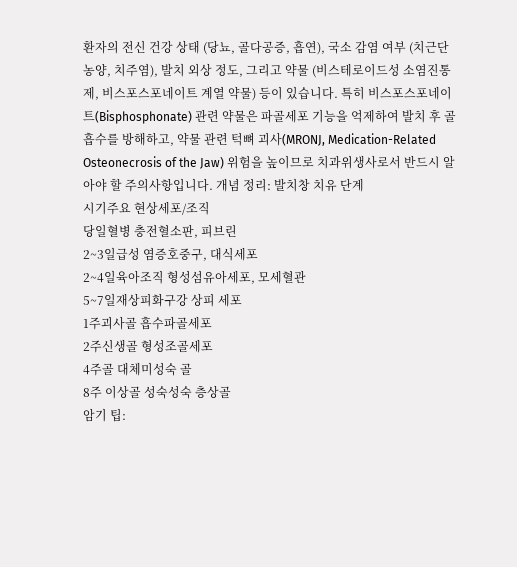환자의 전신 건강 상태 (당뇨, 골다공증, 흡연), 국소 감염 여부 (치근단 농양, 치주염), 발치 외상 정도, 그리고 약물 (비스테로이드성 소염진통제, 비스포스포네이트 계열 약물) 등이 있습니다. 특히 비스포스포네이트(Bisphosphonate) 관련 약물은 파골세포 기능을 억제하여 발치 후 골 흡수를 방해하고, 약물 관련 턱뼈 괴사(MRONJ, Medication-Related Osteonecrosis of the Jaw) 위험을 높이므로 치과위생사로서 반드시 알아야 할 주의사항입니다. 개념 정리: 발치창 치유 단계
시기주요 현상세포/조직
당일혈병 충전혈소판, 피브린
2~3일급성 염증호중구, 대식세포
2~4일육아조직 형성섬유아세포, 모세혈관
5~7일재상피화구강 상피 세포
1주괴사골 흡수파골세포
2주신생골 형성조골세포
4주골 대체미성숙 골
8주 이상골 성숙성숙 층상골
암기 팁: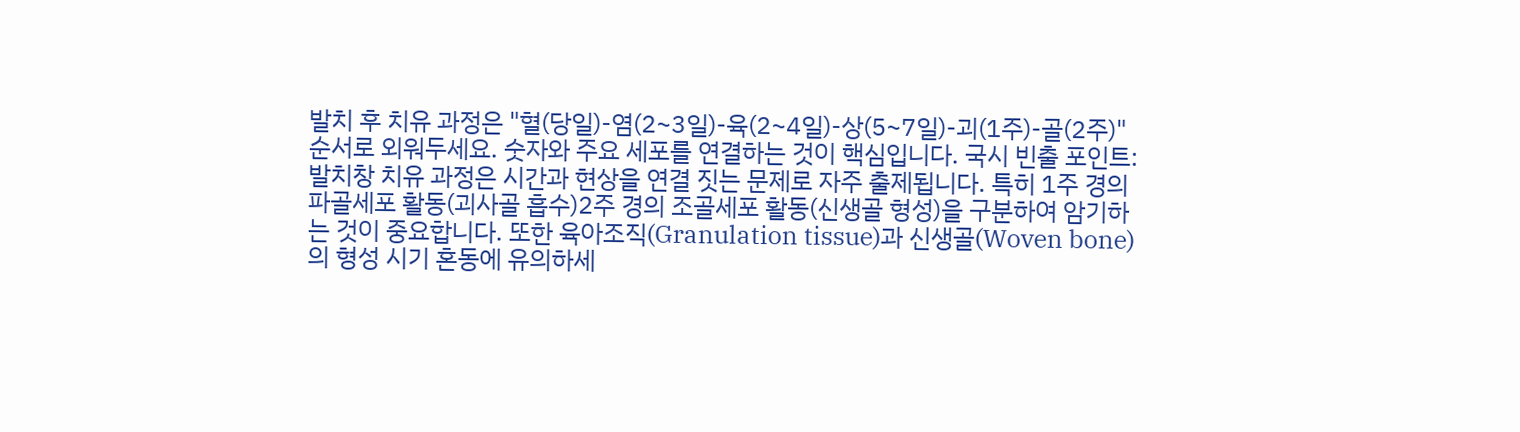발치 후 치유 과정은 "혈(당일)-염(2~3일)-육(2~4일)-상(5~7일)-괴(1주)-골(2주)" 순서로 외워두세요. 숫자와 주요 세포를 연결하는 것이 핵심입니다. 국시 빈출 포인트: 발치창 치유 과정은 시간과 현상을 연결 짓는 문제로 자주 출제됩니다. 특히 1주 경의 파골세포 활동(괴사골 흡수)2주 경의 조골세포 활동(신생골 형성)을 구분하여 암기하는 것이 중요합니다. 또한 육아조직(Granulation tissue)과 신생골(Woven bone)의 형성 시기 혼동에 유의하세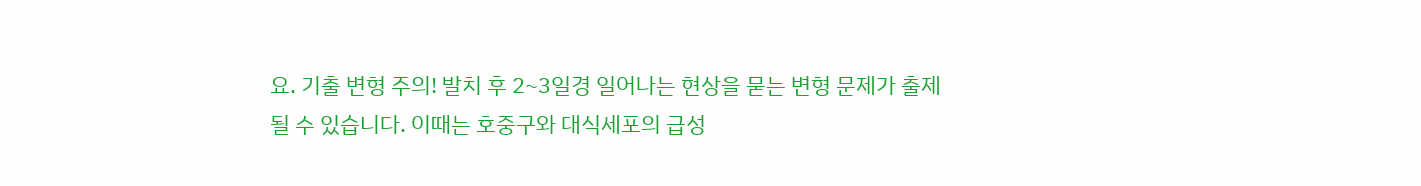요. 기출 변형 주의! 발치 후 2~3일경 일어나는 현상을 묻는 변형 문제가 출제될 수 있습니다. 이때는 호중구와 대식세포의 급성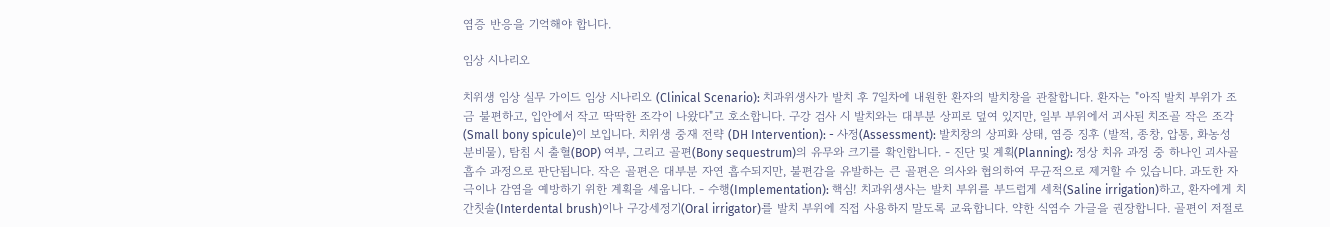염증 반응을 기억해야 합니다.

임상 시나리오

치위생 임상 실무 가이드 임상 시나리오 (Clinical Scenario): 치과위생사가 발치 후 7일차에 내원한 환자의 발치창을 관찰합니다. 환자는 "아직 발치 부위가 조금 불편하고, 입안에서 작고 딱딱한 조각이 나왔다"고 호소합니다. 구강 검사 시 발치와는 대부분 상피로 덮여 있지만, 일부 부위에서 괴사된 치조골 작은 조각(Small bony spicule)이 보입니다. 치위생 중재 전략 (DH Intervention): - 사정(Assessment): 발치창의 상피화 상태, 염증 징후 (발적, 종창, 압통, 화농성 분비물), 탐침 시 출혈(BOP) 여부, 그리고 골편(Bony sequestrum)의 유무와 크기를 확인합니다. - 진단 및 계획(Planning): 정상 치유 과정 중 하나인 괴사골 흡수 과정으로 판단됩니다. 작은 골편은 대부분 자연 흡수되지만, 불편감을 유발하는 큰 골편은 의사와 협의하여 무균적으로 제거할 수 있습니다. 과도한 자극이나 감염을 예방하기 위한 계획을 세웁니다. - 수행(Implementation): 핵심! 치과위생사는 발치 부위를 부드럽게 세척(Saline irrigation)하고, 환자에게 치간칫솔(Interdental brush)이나 구강세정기(Oral irrigator)를 발치 부위에 직접 사용하지 말도록 교육합니다. 약한 식염수 가글을 권장합니다. 골편이 저절로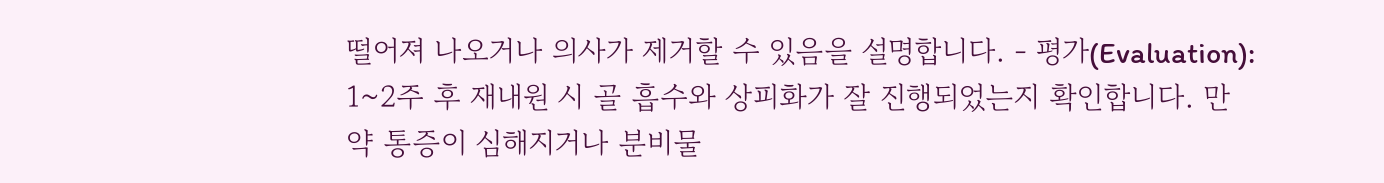떨어져 나오거나 의사가 제거할 수 있음을 설명합니다. - 평가(Evaluation): 1~2주 후 재내원 시 골 흡수와 상피화가 잘 진행되었는지 확인합니다. 만약 통증이 심해지거나 분비물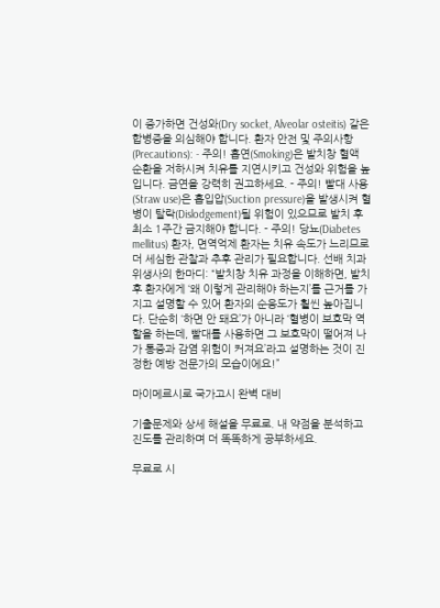이 증가하면 건성와(Dry socket, Alveolar osteitis) 같은 합병증을 의심해야 합니다. 환자 안전 및 주의사항 (Precautions): - 주의! 흡연(Smoking)은 발치창 혈액 순환을 저하시켜 치유를 지연시키고 건성와 위험을 높입니다. 금연을 강력히 권고하세요. - 주의! 빨대 사용(Straw use)은 흡입압(Suction pressure)을 발생시켜 혈병이 탈락(Dislodgement)될 위험이 있으므로 발치 후 최소 1주간 금지해야 합니다. - 주의! 당뇨(Diabetes mellitus) 환자, 면역억제 환자는 치유 속도가 느리므로 더 세심한 관찰과 추후 관리가 필요합니다. 선배 치과위생사의 한마디: “발치창 치유 과정을 이해하면, 발치 후 환자에게 ‘왜 이렇게 관리해야 하는지’를 근거를 가지고 설명할 수 있어 환자의 순응도가 훨씬 높아집니다. 단순히 ‘하면 안 돼요’가 아니라 ‘혈병이 보호막 역할을 하는데, 빨대를 사용하면 그 보호막이 떨어져 나가 통증과 감염 위험이 커져요’라고 설명하는 것이 진정한 예방 전문가의 모습이에요!”

마이메르시로 국가고시 완벽 대비

기출문제와 상세 해설을 무료로. 내 약점을 분석하고 진도를 관리하며 더 똑똑하게 공부하세요.

무료로 시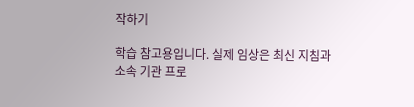작하기

학습 참고용입니다. 실제 임상은 최신 지침과 소속 기관 프로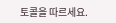토콜을 따르세요.